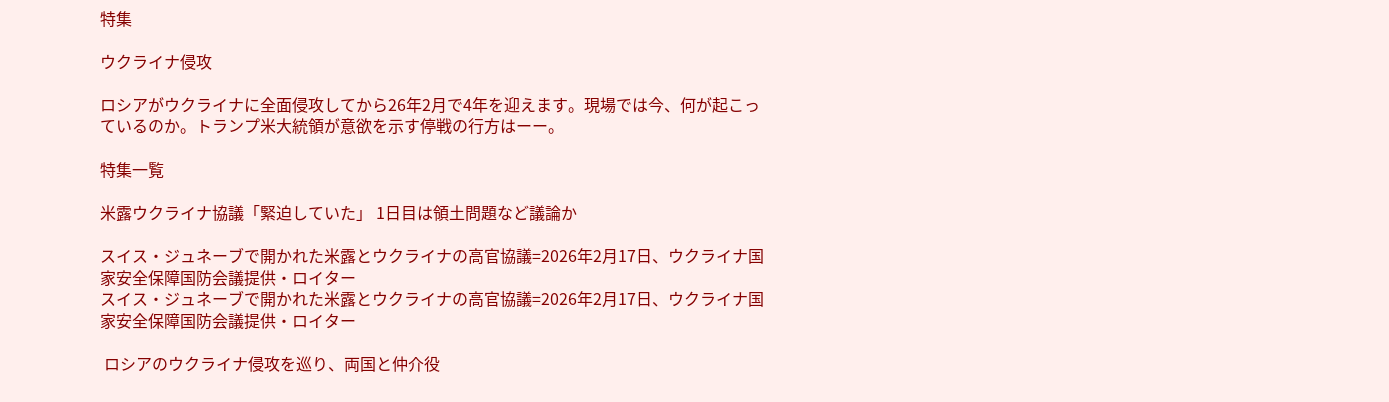特集

ウクライナ侵攻

ロシアがウクライナに全面侵攻してから26年2月で4年を迎えます。現場では今、何が起こっているのか。トランプ米大統領が意欲を示す停戦の行方はーー。

特集一覧

米露ウクライナ協議「緊迫していた」 1日目は領土問題など議論か

スイス・ジュネーブで開かれた米露とウクライナの高官協議=2026年2月17日、ウクライナ国家安全保障国防会議提供・ロイター
スイス・ジュネーブで開かれた米露とウクライナの高官協議=2026年2月17日、ウクライナ国家安全保障国防会議提供・ロイター

 ロシアのウクライナ侵攻を巡り、両国と仲介役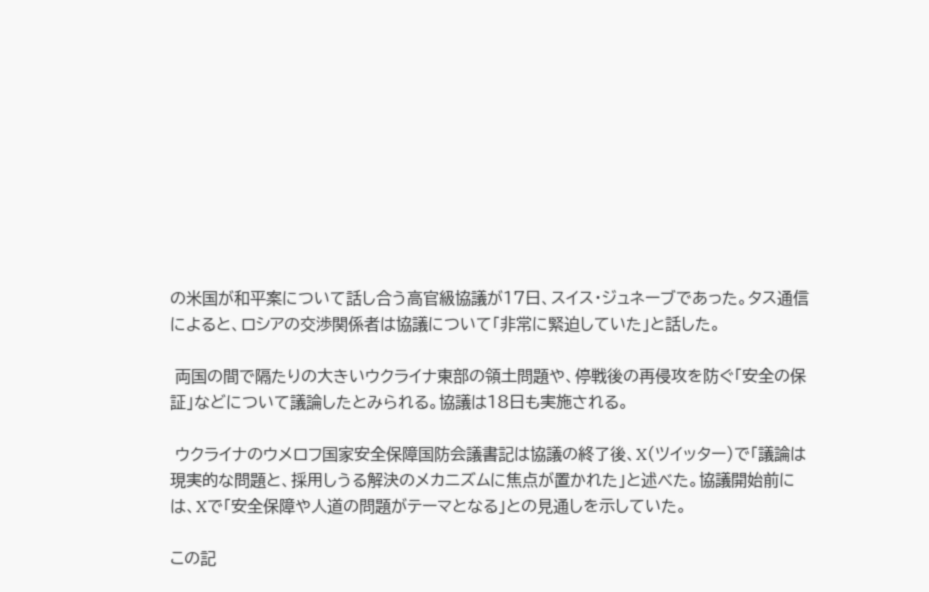の米国が和平案について話し合う高官級協議が17日、スイス・ジュネーブであった。タス通信によると、ロシアの交渉関係者は協議について「非常に緊迫していた」と話した。

 両国の間で隔たりの大きいウクライナ東部の領土問題や、停戦後の再侵攻を防ぐ「安全の保証」などについて議論したとみられる。協議は18日も実施される。

 ウクライナのウメロフ国家安全保障国防会議書記は協議の終了後、X(ツイッター)で「議論は現実的な問題と、採用しうる解決のメカニズムに焦点が置かれた」と述べた。協議開始前には、Xで「安全保障や人道の問題がテーマとなる」との見通しを示していた。

この記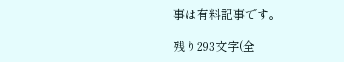事は有料記事です。

残り293文字(全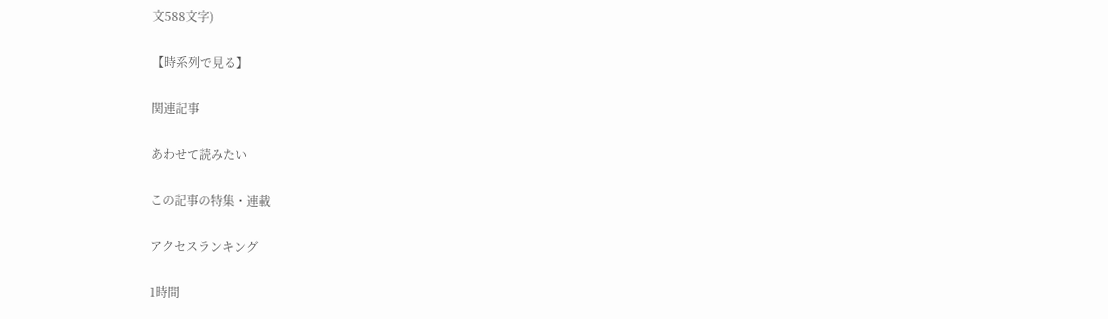文588文字)

【時系列で見る】

関連記事

あわせて読みたい

この記事の特集・連載

アクセスランキング

1時間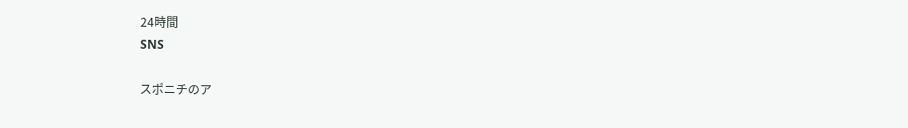24時間
SNS

スポニチのア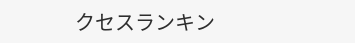クセスランキン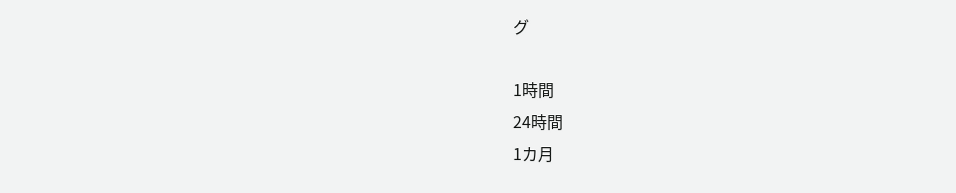グ

1時間
24時間
1カ月